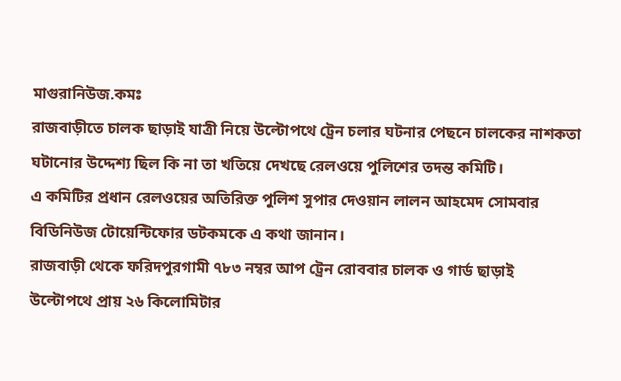মাগুরানিউজ.কমঃ
রাজবাড়ীতে চালক ছাড়াই যাত্রী নিয়ে উল্টোপথে ট্রেন চলার ঘটনার পেছনে চালকের নাশকতা ঘটানোর উদ্দেশ্য ছিল কি না তা খতিয়ে দেখছে রেলওয়ে পুলিশের তদন্ত কমিটি।
এ কমিটির প্রধান রেলওয়ের অতিরিক্ত পুলিশ সুপার দেওয়ান লালন আহমেদ সোমবার বিডিনিউজ টোয়েন্টিফোর ডটকমকে এ কথা জানান।
রাজবাড়ী থেকে ফরিদপুরগামী ৭৮৩ নম্বর আপ ট্রেন রোববার চালক ও গার্ড ছাড়াই উল্টোপথে প্রায় ২৬ কিলোমিটার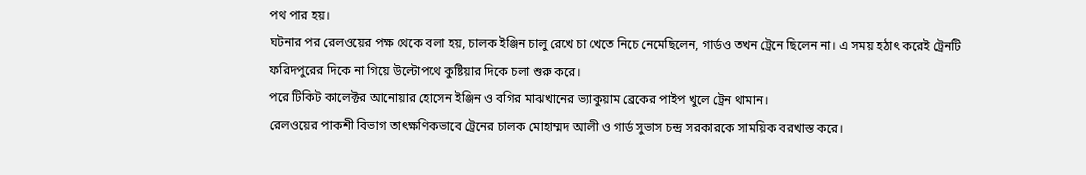পথ পার হয়।
ঘটনার পর রেলওয়ের পক্ষ থেকে বলা হয়, চালক ইঞ্জিন চালু রেখে চা খেতে নিচে নেমেছিলেন, গার্ডও তখন ট্রেনে ছিলেন না। এ সময় হঠাৎ করেই ট্রেনটি ফরিদপুরের দিকে না গিয়ে উল্টোপথে কুষ্টিয়ার দিকে চলা শুরু করে।
পরে টিকিট কালেক্টর আনোয়ার হোসেন ইঞ্জিন ও বগির মাঝখানের ভ্যাকুয়াম ব্রেকের পাইপ খুলে ট্রেন থামান।
রেলওয়ের পাকশী বিভাগ তাৎক্ষণিকভাবে ট্রেনের চালক মোহাম্মদ আলী ও গার্ড সুভাস চন্দ্র সরকারকে সাময়িক বরখাস্ত করে।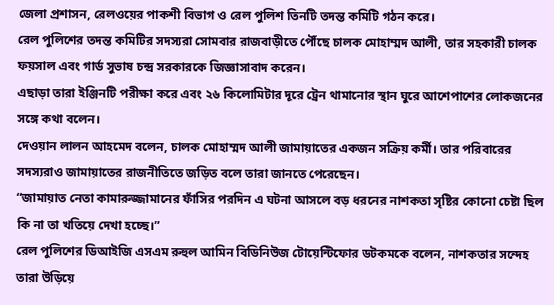জেলা প্রশাসন, রেলওয়ের পাকশী বিভাগ ও রেল পুলিশ তিনটি তদন্ত কমিটি গঠন করে।
রেল পুলিশের তদন্ত কমিটির সদস্যরা সোমবার রাজবাড়ীতে পৌঁছে চালক মোহাম্মদ আলী, তার সহকারী চালক ফয়সাল এবং গার্ড সুভাষ চন্দ্র সরকারকে জিজ্ঞাসাবাদ করেন।
এছাড়া তারা ইঞ্জিনটি পরীক্ষা করে এবং ২৬ কিলোমিটার দূরে ট্রেন থামানোর স্থান ঘুরে আশেপাশের লোকজনের সঙ্গে কথা বলেন।
দেওয়ান লালন আহমেদ বলেন, চালক মোহাম্মদ আলী জামায়াতের একজন সক্রিয় কর্মী। তার পরিবারের সদস্যরাও জামায়াতের রাজনীতিতে জড়িত বলে তারা জানতে পেরেছেন।
“জামায়াত নেতা কামারুজ্জামানের ফাঁসির পরদিন এ ঘটনা আসলে বড় ধরনের নাশকতা সৃষ্টির কোনো চেষ্টা ছিল কি না তা খতিয়ে দেখা হচ্ছে।”
রেল পুলিশের ডিআইজি এসএম রুহুল আমিন বিডিনিউজ টোয়েন্টিফোর ডটকমকে বলেন, নাশকতার সন্দেহ তারা উড়িয়ে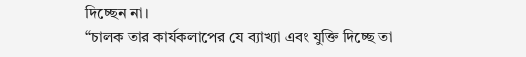দিচ্ছেন না।
“চালক তার কার্যকলাপের যে ব্যাখ্যা এবং যুক্তি দিচ্ছে তা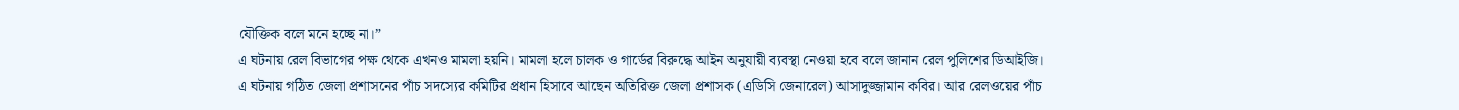যৌক্তিক বলে মনে হচ্ছে না।”
এ ঘটনায় রেল বিভাগের পক্ষ থেকে এখনও মামলা হয়নি। মামলা হলে চালক ও গার্ডের বিরুদ্ধে আইন অনুযায়ী ব্যবস্থা নেওয়া হবে বলে জানান রেল পুলিশের ডিআইজি।
এ ঘটনায় গঠিত জেলা প্রশাসনের পাঁচ সদস্যের কমিটির প্রধান হিসাবে আছেন অতিরিক্ত জেলা প্রশাসক (এডিসি জেনারেল) আসাদুজ্জামান কবির। আর রেলওয়ের পাঁচ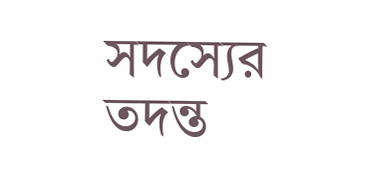সদস্যের তদন্ত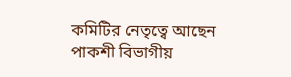কমিটির নেতৃত্বে আছেন পাকশী বিভাগীয়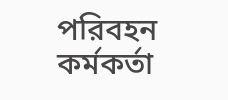পরিবহন কর্মকর্তা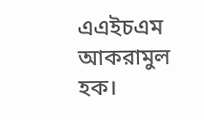এএইচএম আকরামুল হক।